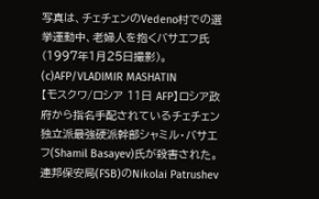写真は、チェチェンのVedeno村での選挙運動中、老婦人を抱くバサエフ氏(1997年1月25日撮影)。(c)AFP/VLADIMIR MASHATIN
【モスクワ/ロシア 11日 AFP】ロシア政府から指名手配されているチェチェン独立派最強硬派幹部シャミル・バサエフ(Shamil Basayev)氏が殺害された。連邦保安局(FSB)のNikolai Patrushev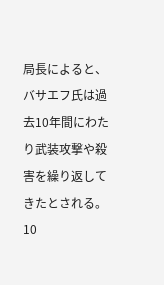局長によると、バサエフ氏は過去10年間にわたり武装攻撃や殺害を繰り返してきたとされる。10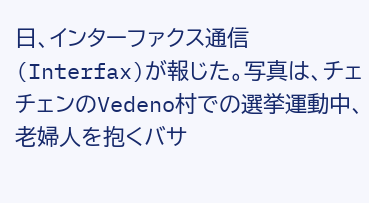日、インターファクス通信(Interfax)が報じた。写真は、チェチェンのVedeno村での選挙運動中、老婦人を抱くバサ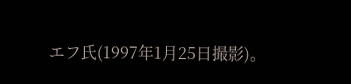エフ氏(1997年1月25日撮影)。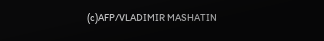(c)AFP/VLADIMIR MASHATIN